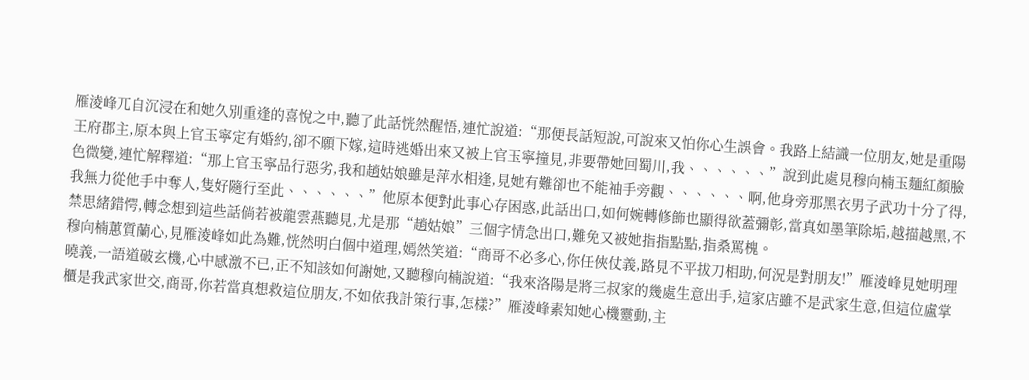雁淩峰兀自沉浸在和她久別重逢的喜悅之中,聽了此話恍然醒悟,連忙說道:“那便長話短說,可說來又怕你心生誤會。我路上結識一位朋友,她是重陽王府郡主,原本與上官玉寧定有婚約,卻不願下嫁,這時逃婚出來又被上官玉寧撞見,非要帶她回蜀川,我、、、、、、”說到此處見穆向楠玉麵紅顏臉色微變,連忙解釋道:“那上官玉寧品行惡劣,我和趙姑娘雖是萍水相逢,見她有難卻也不能袖手旁觀、、、、、、啊,他身旁那黑衣男子武功十分了得,我無力從他手中奪人,隻好隨行至此、、、、、、”他原本便對此事心存困惑,此話出口,如何婉轉修飾也顯得欲蓋彌彰,當真如墨筆除垢,越描越黑,不禁思緒錯愕,轉念想到這些話倘若被龍雲燕聽見,尤是那“趙姑娘”三個字情急出口,難免又被她指指點點,指桑罵槐。
穆向楠蕙質蘭心,見雁淩峰如此為難,恍然明白個中道理,嫣然笑道:“商哥不必多心,你任俠仗義,路見不平拔刀相助,何況是對朋友!”雁淩峰見她明理曉義,一語道破玄機,心中感激不已,正不知該如何謝她,又聽穆向楠說道:“我來洛陽是將三叔家的幾處生意出手,這家店雖不是武家生意,但這位盧掌櫃是我武家世交,商哥,你若當真想救這位朋友,不如依我計策行事,怎樣?”雁淩峰素知她心機靈動,主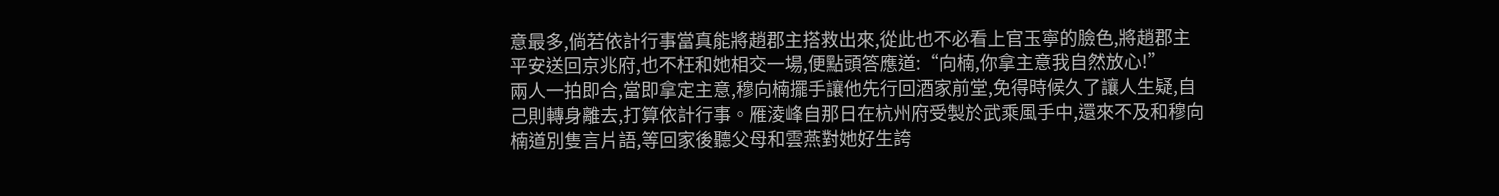意最多,倘若依計行事當真能將趙郡主搭救出來,從此也不必看上官玉寧的臉色,將趙郡主平安送回京兆府,也不枉和她相交一場,便點頭答應道:“向楠,你拿主意我自然放心!”
兩人一拍即合,當即拿定主意,穆向楠擺手讓他先行回酒家前堂,免得時候久了讓人生疑,自己則轉身離去,打算依計行事。雁淩峰自那日在杭州府受製於武乘風手中,還來不及和穆向楠道別隻言片語,等回家後聽父母和雲燕對她好生誇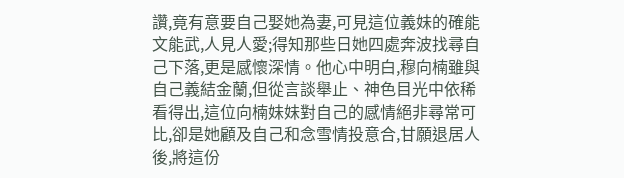讚,竟有意要自己娶她為妻,可見這位義妹的確能文能武,人見人愛;得知那些日她四處奔波找尋自己下落,更是感懷深情。他心中明白,穆向楠雖與自己義結金蘭,但從言談舉止、神色目光中依稀看得出,這位向楠妹妹對自己的感情絕非尋常可比,卻是她顧及自己和念雪情投意合,甘願退居人後,將這份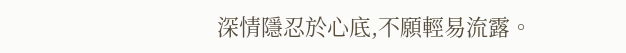深情隱忍於心底,不願輕易流露。